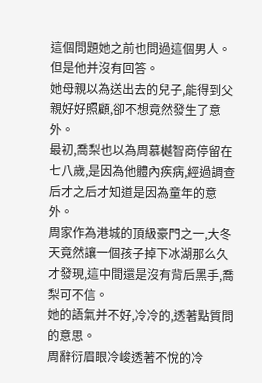這個問題她之前也問過這個男人。
但是他并沒有回答。
她母親以為送出去的兒子,能得到父親好好照顧,卻不想竟然發生了意外。
最初,喬梨也以為周慕樾智商停留在七八歲,是因為他體內疾病,經過調查后才之后才知道是因為童年的意外。
周家作為港城的頂級豪門之一,大冬天竟然讓一個孩子掉下冰湖那么久才發現,這中間還是沒有背后黑手,喬梨可不信。
她的語氣并不好,冷冷的,透著點質問的意思。
周辭衍眉眼冷峻透著不悅的冷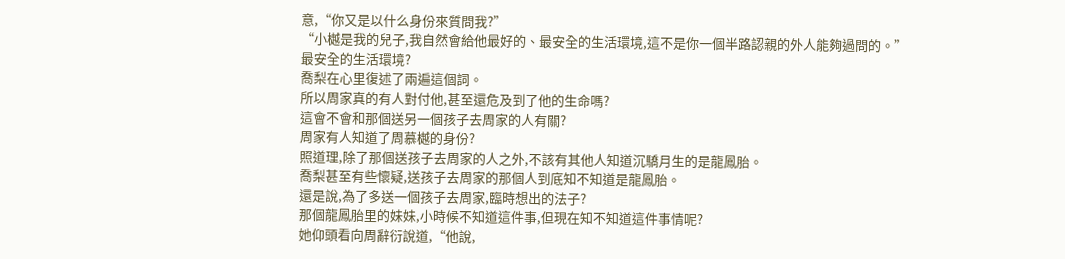意,“你又是以什么身份來質問我?”
“小樾是我的兒子,我自然會給他最好的、最安全的生活環境,這不是你一個半路認親的外人能夠過問的。”
最安全的生活環境?
喬梨在心里復述了兩遍這個詞。
所以周家真的有人對付他,甚至還危及到了他的生命嗎?
這會不會和那個送另一個孩子去周家的人有關?
周家有人知道了周慕樾的身份?
照道理,除了那個送孩子去周家的人之外,不該有其他人知道沉驕月生的是龍鳳胎。
喬梨甚至有些懷疑,送孩子去周家的那個人到底知不知道是龍鳳胎。
還是說,為了多送一個孩子去周家,臨時想出的法子?
那個龍鳳胎里的妹妹,小時候不知道這件事,但現在知不知道這件事情呢?
她仰頭看向周辭衍說道,“他說,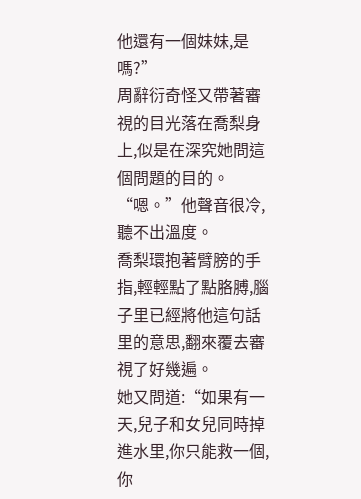他還有一個妹妹,是嗎?”
周辭衍奇怪又帶著審視的目光落在喬梨身上,似是在深究她問這個問題的目的。
“嗯。”他聲音很冷,聽不出溫度。
喬梨環抱著臂膀的手指,輕輕點了點胳膊,腦子里已經將他這句話里的意思,翻來覆去審視了好幾遍。
她又問道:“如果有一天,兒子和女兒同時掉進水里,你只能救一個,你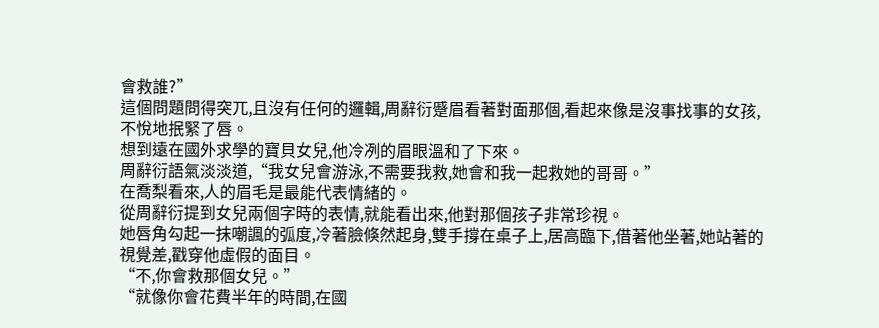會救誰?”
這個問題問得突兀,且沒有任何的邏輯,周辭衍蹙眉看著對面那個,看起來像是沒事找事的女孩,不悅地抿緊了唇。
想到遠在國外求學的寶貝女兒,他冷冽的眉眼溫和了下來。
周辭衍語氣淡淡道,“我女兒會游泳,不需要我救,她會和我一起救她的哥哥。”
在喬梨看來,人的眉毛是最能代表情緒的。
從周辭衍提到女兒兩個字時的表情,就能看出來,他對那個孩子非常珍視。
她唇角勾起一抹嘲諷的弧度,冷著臉倏然起身,雙手撐在桌子上,居高臨下,借著他坐著,她站著的視覺差,戳穿他虛假的面目。
“不,你會救那個女兒。”
“就像你會花費半年的時間,在國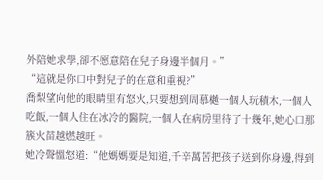外陪她求學,卻不愿意陪在兒子身邊半個月。”
“這就是你口中對兒子的在意和重視?”
喬梨望向他的眼睛里有怒火,只要想到周慕樾一個人玩積木,一個人吃飯,一個人住在冰冷的醫院,一個人在病房里待了十幾年,她心口那簇火苗越燃越旺。
她冷聲慍怒道:“他媽媽要是知道,千辛萬苦把孩子送到你身邊,得到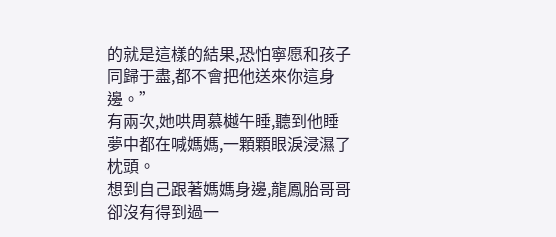的就是這樣的結果,恐怕寧愿和孩子同歸于盡,都不會把他送來你這身邊。”
有兩次,她哄周慕樾午睡,聽到他睡夢中都在喊媽媽,一顆顆眼淚浸濕了枕頭。
想到自己跟著媽媽身邊,龍鳳胎哥哥卻沒有得到過一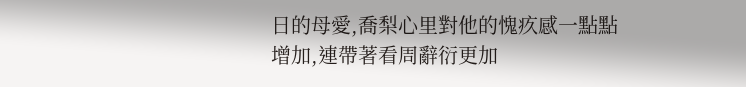日的母愛,喬梨心里對他的愧疚感一點點增加,連帶著看周辭衍更加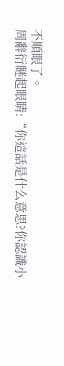不順眼了。
周辭衍瞇起眼睛:“你這話是什么意思?你認識小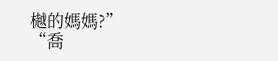樾的媽媽?”
“喬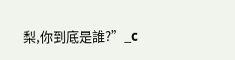梨,你到底是誰?”_c